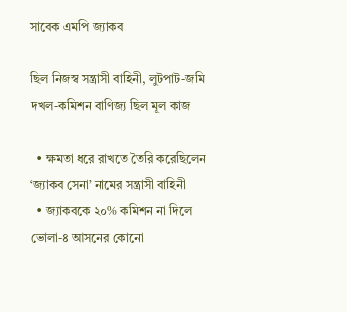সাবেক এমপি জ্যাকব

ছিল নিজস্ব সন্ত্রাসী বাহিনী, লুটপাট-জমি দখল-কমিশন বাণিজ্য ছিল মূল কাজ

  • ক্ষমতা ধরে রাখতে তৈরি করেছিলেন ‘জ্যাকব সেনা’ নামের সন্ত্রাসী বাহিনী
  • জ্যাকবকে ২০% কমিশন না দিলে ভোলা-৪ আসনের কোনো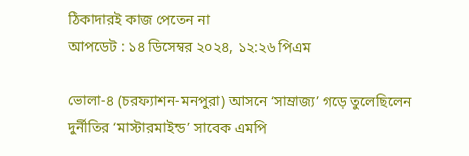ঠিকাদারই কাজ পেতেন না
আপডেট : ১৪ ডিসেম্বর ২০২৪, ১২:২৬ পিএম

ভোলা-৪ (চরফ্যাশন-মনপুরা) আসনে ‘সাম্রাজ্য’ গড়ে তুলেছিলেন দুর্নীতির ‘মাস্টারমাইন্ড’ সাবেক এমপি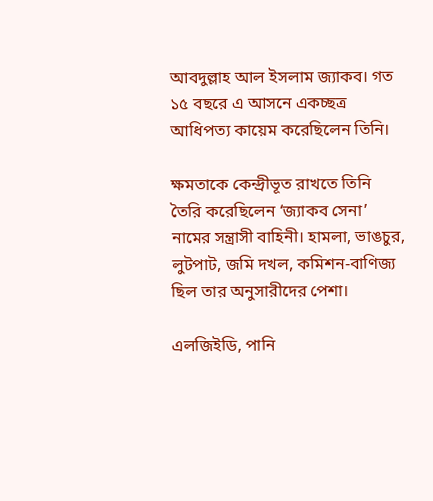আবদুল্লাহ আল ইসলাম জ্যাকব। গত ১৫ বছরে এ আসনে একচ্ছত্র আধিপত্য কায়েম করেছিলেন তিনি।

ক্ষমতাকে কেন্দ্রীভূত রাখতে তিনি তৈরি করেছিলেন ‘জ্যাকব সেনা’ নামের সন্ত্রাসী বাহিনী। হামলা, ভাঙচুর, লুটপাট, জমি দখল, কমিশন-বাণিজ্য ছিল তার অনুসারীদের পেশা।

এলজিইডি, পানি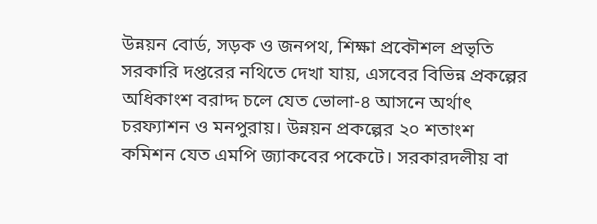উন্নয়ন বোর্ড, সড়ক ও জনপথ, শিক্ষা প্রকৌশল প্রভৃতি সরকারি দপ্তরের নথিতে দেখা যায়, এসবের বিভিন্ন প্রকল্পের অধিকাংশ বরাদ্দ চলে যেত ভোলা-৪ আসনে অর্থাৎ চরফ্যাশন ও মনপুরায়। উন্নয়ন প্রকল্পের ২০ শতাংশ কমিশন যেত এমপি জ্যাকবের পকেটে। সরকারদলীয় বা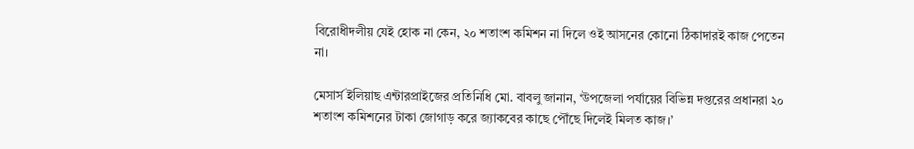বিরোধীদলীয় যেই হোক না কেন, ২০ শতাংশ কমিশন না দিলে ওই আসনের কোনো ঠিকাদারই কাজ পেতেন না।

মেসার্স ইলিয়াছ এন্টারপ্রাইজের প্রতিনিধি মো. বাবলু জানান, ‘উপজেলা পর্যায়ের বিভিন্ন দপ্তরের প্রধানরা ২০ শতাংশ কমিশনের টাকা জোগাড় করে জ্যাকবের কাছে পৌঁছে দিলেই মিলত কাজ।’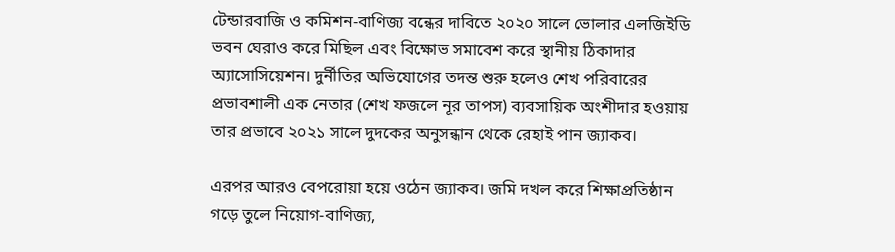টেন্ডারবাজি ও কমিশন-বাণিজ্য বন্ধের দাবিতে ২০২০ সালে ভোলার এলজিইডি ভবন ঘেরাও করে মিছিল এবং বিক্ষোভ সমাবেশ করে স্থানীয় ঠিকাদার অ্যাসোসিয়েশন। দুর্নীতির অভিযোগের তদন্ত শুরু হলেও শেখ পরিবারের প্রভাবশালী এক নেতার (শেখ ফজলে নূর তাপস) ব্যবসায়িক অংশীদার হওয়ায় তার প্রভাবে ২০২১ সালে দুদকের অনুসন্ধান থেকে রেহাই পান জ্যাকব।

এরপর আরও বেপরোয়া হয়ে ওঠেন জ্যাকব। জমি দখল করে শিক্ষাপ্রতিষ্ঠান গড়ে তুলে নিয়োগ-বাণিজ্য,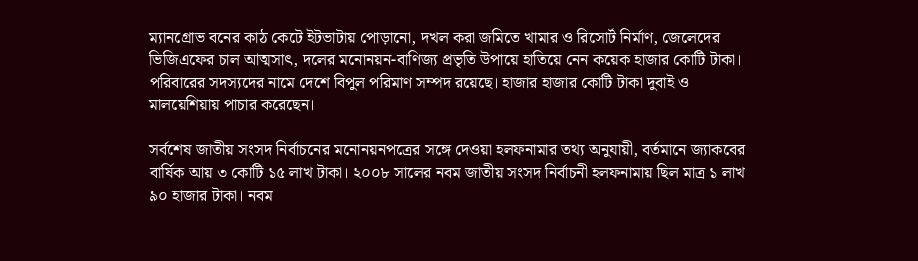ম্যানগ্রোভ বনের কাঠ কেটে ইটভাটায় পোড়ানো, দখল করা জমিতে খামার ও রিসোর্ট নির্মাণ, জেলেদের ভিজিএফের চাল আত্মসাৎ, দলের মনোনয়ন-বাণিজ্য প্রভৃতি উপায়ে হাতিয়ে নেন কয়েক হাজার কোটি টাকা। পরিবারের সদস্যদের নামে দেশে বিপুল পরিমাণ সম্পদ রয়েছে। হাজার হাজার কোটি টাকা দুবাই ও মালয়েশিয়ায় পাচার করেছেন।

সর্বশেষ জাতীয় সংসদ নির্বাচনের মনোনয়নপত্রের সঙ্গে দেওয়া হলফনামার তথ্য অনুযায়ী, বর্তমানে জ্যাকবের বার্ষিক আয় ৩ কোটি ১৫ লাখ টাকা। ২০০৮ সালের নবম জাতীয় সংসদ নির্বাচনী হলফনামায় ছিল মাত্র ১ লাখ ৯০ হাজার টাকা। নবম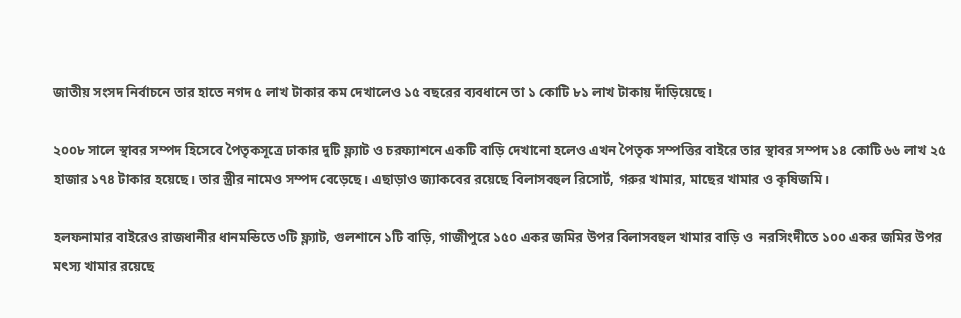জাতীয় সংসদ নির্বাচনে তার হাতে নগদ ৫ লাখ টাকার কম দেখালেও ১৫ বছরের ব্যবধানে তা ১ কোটি ৮১ লাখ টাকায় দাঁড়িয়েছে।

২০০৮ সালে স্থাবর সম্পদ হিসেবে পৈতৃকসূত্রে ঢাকার দুটি ফ্ল্যাট ও চরফ্যাশনে একটি বাড়ি দেখানো হলেও এখন পৈতৃক সম্পত্তির বাইরে তার স্থাবর সম্পদ ১৪ কোটি ৬৬ লাখ ২৫ হাজার ১৭৪ টাকার হয়েছে। তার স্ত্রীর নামেও সম্পদ বেড়েছে। এছাড়াও জ্যাকবের রয়েছে বিলাসবহুল রিসোর্ট, গরুর খামার, মাছের খামার ও কৃষিজমি।

হলফনামার বাইরেও রাজধানীর ধানমন্ডিতে ৩টি ফ্ল্যাট, গুলশানে ১টি বাড়ি, গাজীপুরে ১৫০ একর জমির উপর বিলাসবহুল খামার বাড়ি ও  নরসিংদীতে ১০০ একর জমির উপর মৎস্য খামার রয়েছে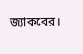জ্যাকবের।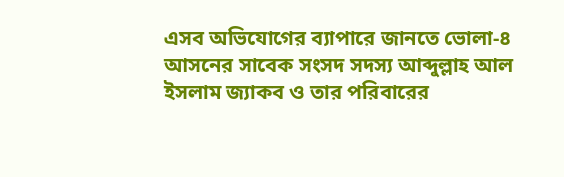এসব অভিযোগের ব্যাপারে জানতে ভোলা-৪ আসনের সাবেক সংসদ সদস্য আব্দুল্লাহ আল ইসলাম জ্যাকব ও তার পরিবারের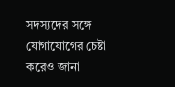সদস্যদের সঙ্গে যোগাযোগের চেষ্টা করেও জানা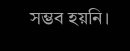সম্ভব হয়নি।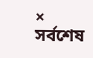×
সর্বশেষ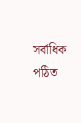সর্বাধিক পঠিত